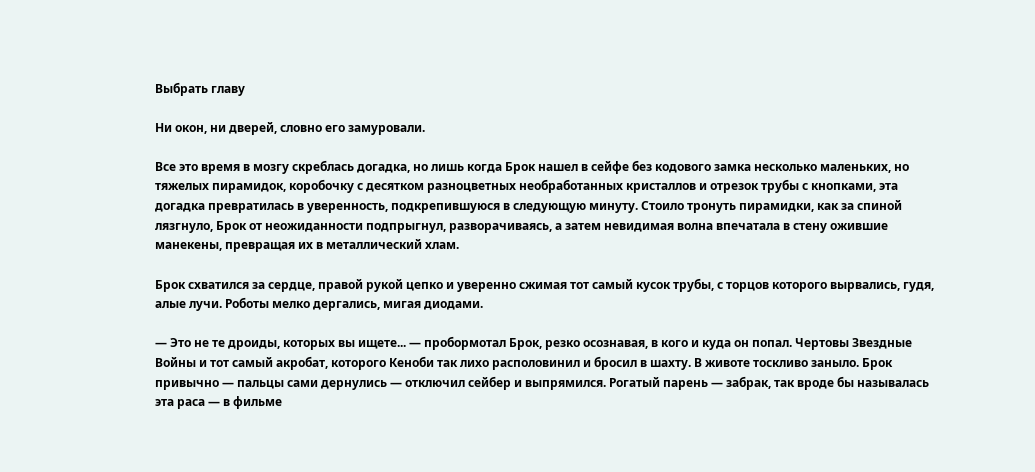Выбрать главу

Ни окон, ни дверей, словно его замуровали.

Все это время в мозгу скреблась догадка, но лишь когда Брок нашел в сейфе без кодового замка несколько маленьких, но тяжелых пирамидок, коробочку с десятком разноцветных необработанных кристаллов и отрезок трубы с кнопками, эта догадка превратилась в уверенность, подкрепившуюся в следующую минуту. Стоило тронуть пирамидки, как за спиной лязгнуло, Брок от неожиданности подпрыгнул, разворачиваясь, а затем невидимая волна впечатала в стену ожившие манекены, превращая их в металлический хлам.

Брок схватился за сердце, правой рукой цепко и уверенно сжимая тот самый кусок трубы, с торцов которого вырвались, гудя, алые лучи. Роботы мелко дергались, мигая диодами.

— Это не те дроиды, которых вы ищете... — пробормотал Брок, резко осознавая, в кого и куда он попал. Чертовы Звездные Войны и тот самый акробат, которого Кеноби так лихо располовинил и бросил в шахту. В животе тоскливо заныло. Брок привычно — пальцы сами дернулись — отключил сейбер и выпрямился. Рогатый парень — забрак, так вроде бы называлась эта раса — в фильме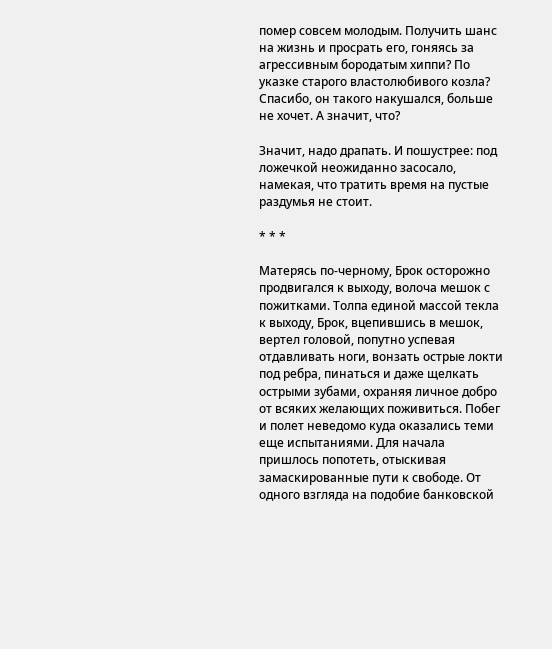помер совсем молодым. Получить шанс на жизнь и просрать его, гоняясь за агрессивным бородатым хиппи? По указке старого властолюбивого козла? Спасибо, он такого накушался, больше не хочет. А значит, что?

Значит, надо драпать. И пошустрее: под ложечкой неожиданно засосало, намекая, что тратить время на пустые раздумья не стоит.

* * *

Матерясь по-черному, Брок осторожно продвигался к выходу, волоча мешок с пожитками. Толпа единой массой текла к выходу, Брок, вцепившись в мешок, вертел головой, попутно успевая отдавливать ноги, вонзать острые локти под ребра, пинаться и даже щелкать острыми зубами, охраняя личное добро от всяких желающих поживиться. Побег и полет неведомо куда оказались теми еще испытаниями. Для начала пришлось попотеть, отыскивая замаскированные пути к свободе. От одного взгляда на подобие банковской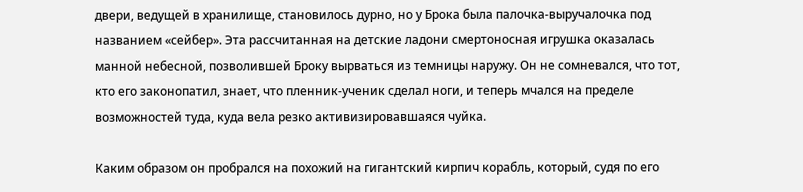двери, ведущей в хранилище, становилось дурно, но у Брока была палочка-выручалочка под названием «сейбер». Эта рассчитанная на детские ладони смертоносная игрушка оказалась манной небесной, позволившей Броку вырваться из темницы наружу. Он не сомневался, что тот, кто его законопатил, знает, что пленник-ученик сделал ноги, и теперь мчался на пределе возможностей туда, куда вела резко активизировавшаяся чуйка.

Каким образом он пробрался на похожий на гигантский кирпич корабль, который, судя по его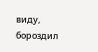виду, бороздил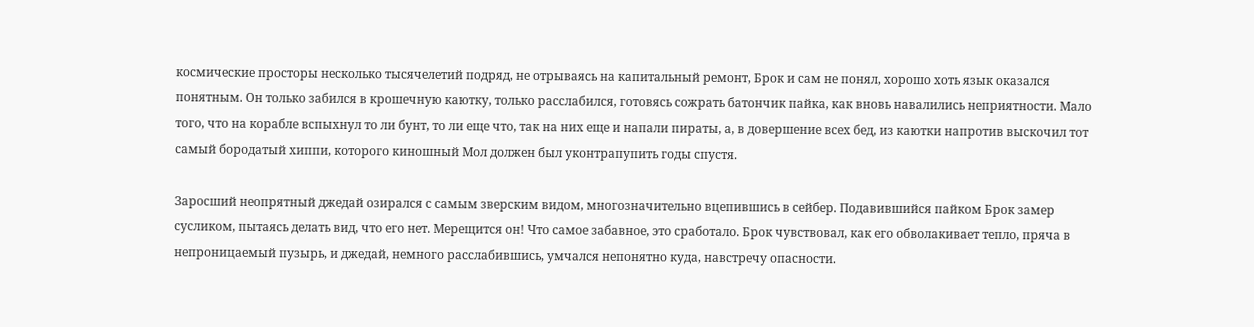космические просторы несколько тысячелетий подряд, не отрываясь на капитальный ремонт, Брок и сам не понял, хорошо хоть язык оказался понятным. Он только забился в крошечную каютку, только расслабился, готовясь сожрать батончик пайка, как вновь навалились неприятности. Мало того, что на корабле вспыхнул то ли бунт, то ли еще что, так на них еще и напали пираты, а, в довершение всех бед, из каютки напротив выскочил тот самый бородатый хиппи, которого киношный Мол должен был уконтрапупить годы спустя.

Заросший неопрятный джедай озирался с самым зверским видом, многозначительно вцепившись в сейбер. Подавившийся пайком Брок замер сусликом, пытаясь делать вид, что его нет. Мерещится он! Что самое забавное, это сработало. Брок чувствовал, как его обволакивает тепло, пряча в непроницаемый пузырь, и джедай, немного расслабившись, умчался непонятно куда, навстречу опасности.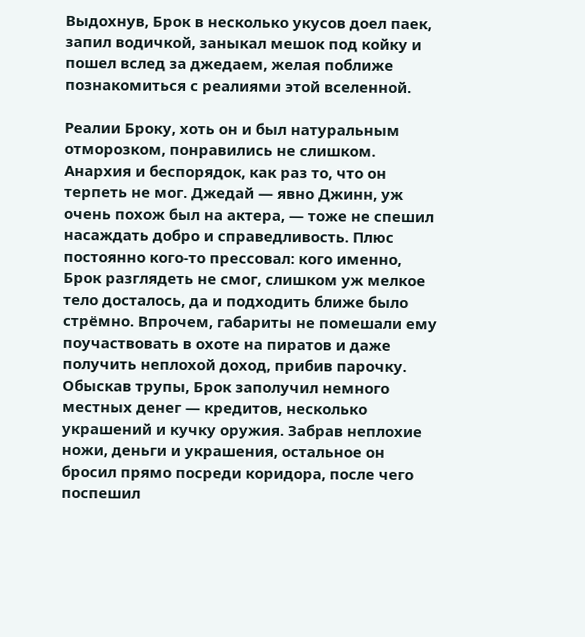Выдохнув, Брок в несколько укусов доел паек, запил водичкой, заныкал мешок под койку и пошел вслед за джедаем, желая поближе познакомиться с реалиями этой вселенной.

Реалии Броку, хоть он и был натуральным отморозком, понравились не слишком. Анархия и беспорядок, как раз то, что он терпеть не мог. Джедай — явно Джинн, уж очень похож был на актера, — тоже не спешил насаждать добро и справедливость. Плюс постоянно кого-то прессовал: кого именно, Брок разглядеть не смог, слишком уж мелкое тело досталось, да и подходить ближе было стрёмно. Впрочем, габариты не помешали ему поучаствовать в охоте на пиратов и даже получить неплохой доход, прибив парочку. Обыскав трупы, Брок заполучил немного местных денег — кредитов, несколько украшений и кучку оружия. Забрав неплохие ножи, деньги и украшения, остальное он бросил прямо посреди коридора, после чего поспешил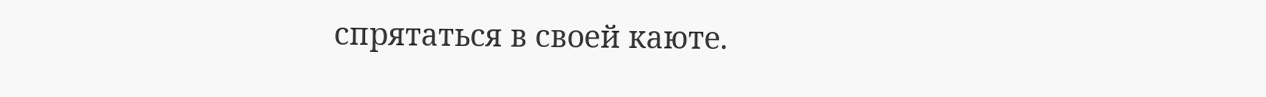спрятаться в своей каюте.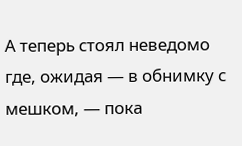А теперь стоял неведомо где, ожидая — в обнимку с мешком, — пока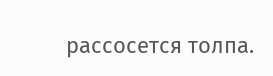рассосется толпа.